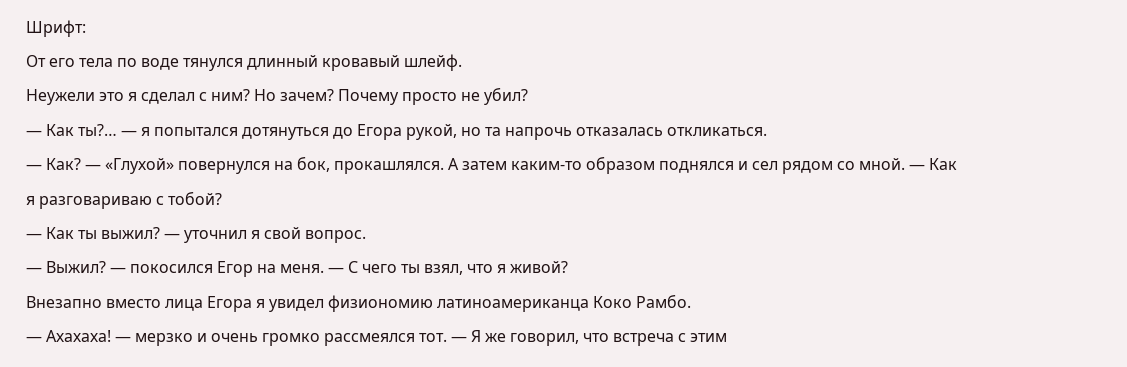Шрифт:
От его тела по воде тянулся длинный кровавый шлейф.
Неужели это я сделал с ним? Но зачем? Почему просто не убил?
— Как ты?… — я попытался дотянуться до Егора рукой, но та напрочь отказалась откликаться.
— Как? — «Глухой» повернулся на бок, прокашлялся. А затем каким-то образом поднялся и сел рядом со мной. — Как я разговариваю с тобой?
— Как ты выжил? — уточнил я свой вопрос.
— Выжил? — покосился Егор на меня. — С чего ты взял, что я живой?
Внезапно вместо лица Егора я увидел физиономию латиноамериканца Коко Рамбо.
— Ахахаха! — мерзко и очень громко рассмеялся тот. — Я же говорил, что встреча с этим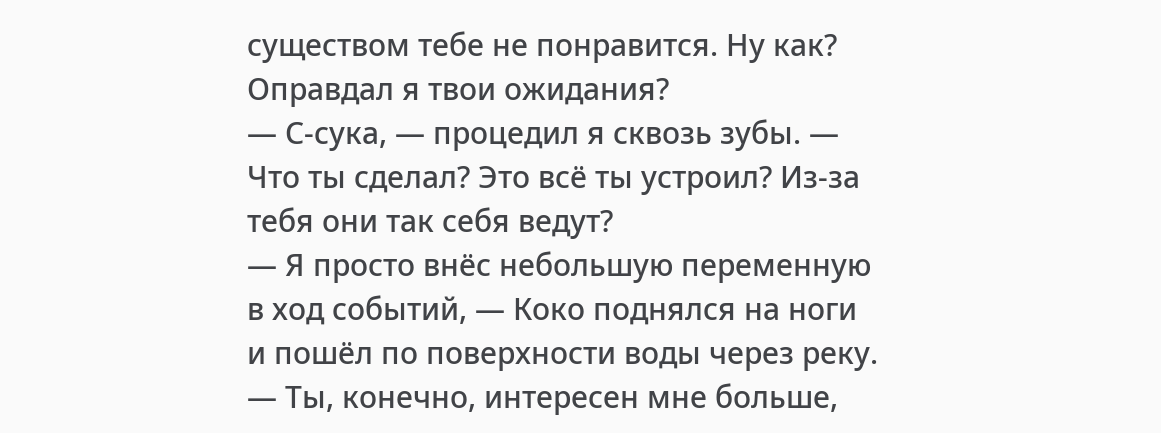существом тебе не понравится. Ну как? Оправдал я твои ожидания?
— С-сука, — процедил я сквозь зубы. — Что ты сделал? Это всё ты устроил? Из-за тебя они так себя ведут?
— Я просто внёс небольшую переменную в ход событий, — Коко поднялся на ноги и пошёл по поверхности воды через реку. — Ты, конечно, интересен мне больше,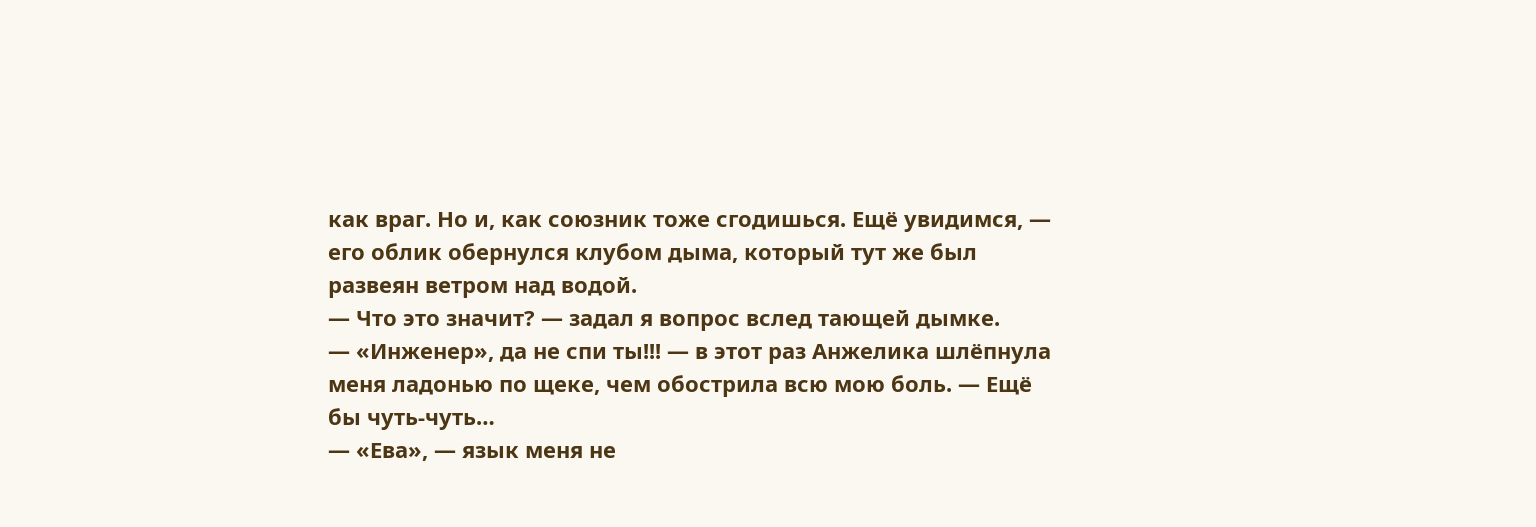как враг. Но и, как союзник тоже сгодишься. Ещё увидимся, — его облик обернулся клубом дыма, который тут же был развеян ветром над водой.
— Что это значит? — задал я вопрос вслед тающей дымке.
— «Инженер», да не спи ты!!! — в этот раз Анжелика шлёпнула меня ладонью по щеке, чем обострила всю мою боль. — Ещё бы чуть-чуть…
— «Ева», — язык меня не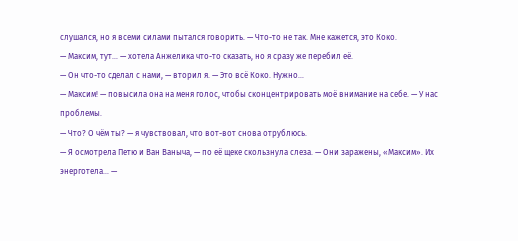слушался, но я всеми силами пытался говорить. — Что-то не так. Мне кажется, это Коко.
— Максим, тут… — хотела Анжелика что-то сказать, но я сразу же перебил её.
— Он что-то сделал с нами, — вторил я. — Это всё Коко. Нужно…
— Максим! — повысила она на меня голос, чтобы сконцентрировать моё внимание на себе. — У нас проблемы.
— Что? О чём ты? — я чувствовал, что вот-вот снова отрублюсь.
— Я осмотрела Петю и Ван Ваныча, — по её щеке скользнула слеза. — Они заражены, «Максим». Их энерготела… —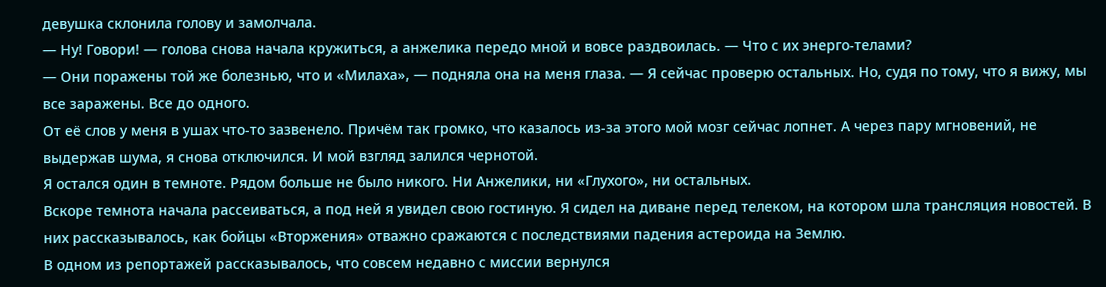девушка склонила голову и замолчала.
— Ну! Говори! — голова снова начала кружиться, а анжелика передо мной и вовсе раздвоилась. — Что с их энерго-телами?
— Они поражены той же болезнью, что и «Милаха», — подняла она на меня глаза. — Я сейчас проверю остальных. Но, судя по тому, что я вижу, мы все заражены. Все до одного.
От её слов у меня в ушах что-то зазвенело. Причём так громко, что казалось из-за этого мой мозг сейчас лопнет. А через пару мгновений, не выдержав шума, я снова отключился. И мой взгляд залился чернотой.
Я остался один в темноте. Рядом больше не было никого. Ни Анжелики, ни «Глухого», ни остальных.
Вскоре темнота начала рассеиваться, а под ней я увидел свою гостиную. Я сидел на диване перед телеком, на котором шла трансляция новостей. В них рассказывалось, как бойцы «Вторжения» отважно сражаются с последствиями падения астероида на Землю.
В одном из репортажей рассказывалось, что совсем недавно с миссии вернулся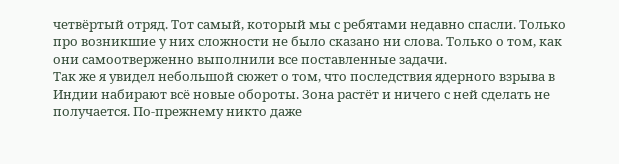четвёртый отряд. Тот самый, который мы с ребятами недавно спасли. Только про возникшие у них сложности не было сказано ни слова. Только о том, как они самоотверженно выполнили все поставленные задачи.
Так же я увидел небольшой сюжет о том, что последствия ядерного взрыва в Индии набирают всё новые обороты. Зона растёт и ничего с ней сделать не получается. По-прежнему никто даже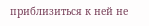приблизиться к ней не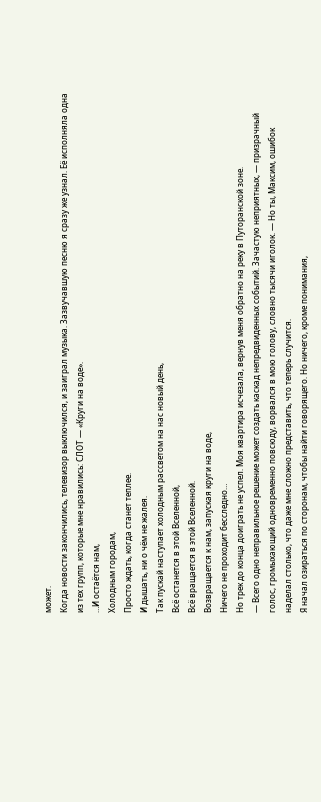может.
Когда новости закончились, телевизор выключился, и заиграл музыка. Зазвучавшую песню я сразу же узнал. Её исполняла одна из тех групп, которые мне нравились: СЛОТ — «Круги на воде».
…И остаётся нам,
Холодным городам,
Просто ждать, когда станет теплее.
И дышать, ни о чём не жалея.
Так пускай наступает холодным рассветом на нас новый день,
Всё останется в этой Вселенной,
Всё вращается в этой Вселенной.
Возвращается к нам, запуская круги на воде,
Ничего не проходит бесследно…
Но трек до конца доиграть не успел. Моя квартира исчезала, вернув меня обратно на реку в Путоранской зоне.
— Всего одно неправильное решение может создать каскад непредвиденных событий. Зачастую неприятных, — призрачный голос, громыхающий одновременно повсюду, ворвался в мою голову, словно тысячи иголок. — Но ты, Максим, ошибок наделал столько, что даже мне сложно представить, что теперь случится.
Я начал озираться по сторонам, чтобы найти говорящего. Но ничего, кроме понимания,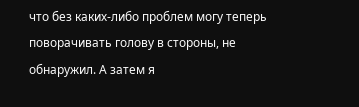что без каких-либо проблем могу теперь поворачивать голову в стороны, не обнаружил. А затем я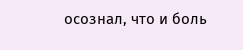осознал, что и боль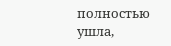полностью ушла,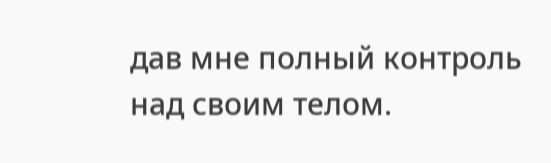дав мне полный контроль над своим телом.